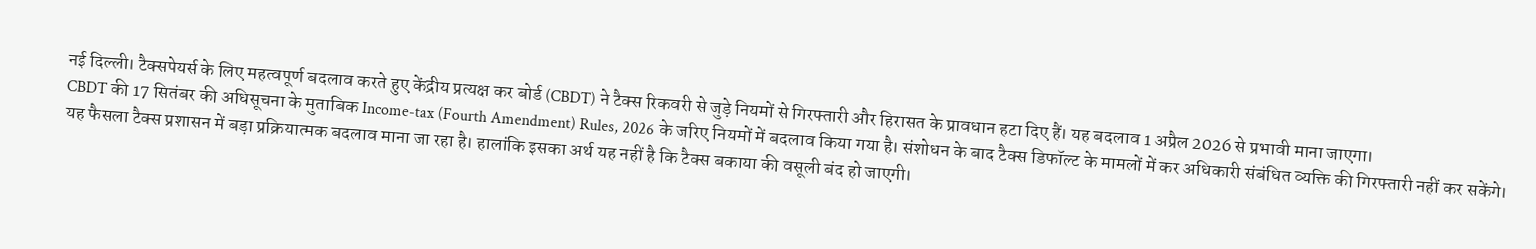नई दिल्ली। टैक्सपेयर्स के लिए महत्वपूर्ण बदलाव करते हुए केंद्रीय प्रत्यक्ष कर बोर्ड (CBDT) ने टैक्स रिकवरी से जुड़े नियमों से गिरफ्तारी और हिरासत के प्रावधान हटा दिए हैं। यह बदलाव 1 अप्रैल 2026 से प्रभावी माना जाएगा।
CBDT की 17 सितंबर की अधिसूचना के मुताबिक Income-tax (Fourth Amendment) Rules, 2026 के जरिए नियमों में बदलाव किया गया है। संशोधन के बाद टैक्स डिफॉल्ट के मामलों में कर अधिकारी संबंधित व्यक्ति की गिरफ्तारी नहीं कर सकेंगे।
यह फैसला टैक्स प्रशासन में बड़ा प्रक्रियात्मक बदलाव माना जा रहा है। हालांकि इसका अर्थ यह नहीं है कि टैक्स बकाया की वसूली बंद हो जाएगी।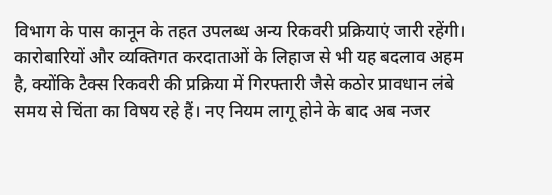विभाग के पास कानून के तहत उपलब्ध अन्य रिकवरी प्रक्रियाएं जारी रहेंगी।
कारोबारियों और व्यक्तिगत करदाताओं के लिहाज से भी यह बदलाव अहम है, क्योंकि टैक्स रिकवरी की प्रक्रिया में गिरफ्तारी जैसे कठोर प्रावधान लंबे समय से चिंता का विषय रहे हैं। नए नियम लागू होने के बाद अब नजर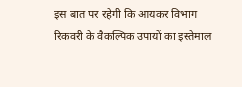इस बात पर रहेगी कि आयकर विभाग रिकवरी के वैकल्पिक उपायों का इस्तेमाल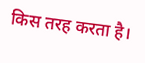किस तरह करता है।